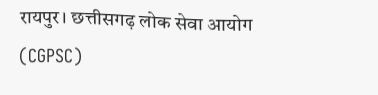रायपुर। छत्तीसगढ़ लोक सेवा आयोग (CGPSC)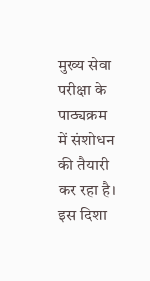मुख्य सेवा परीक्षा के पाठ्यक्रम में संशोधन की तैयारी कर रहा है। इस दिशा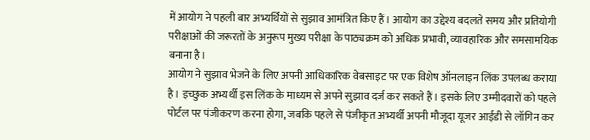में आयोग ने पहली बार अभ्यर्थियों से सुझाव आमंत्रित किए हैं। आयोग का उद्देश्य बदलते समय और प्रतियोगी परीक्षाओं की जरूरतों के अनुरूप मुख्य परीक्षा के पाठ्यक्रम को अधिक प्रभावी, व्यावहारिक और समसामयिक बनाना है।
आयोग ने सुझाव भेजने के लिए अपनी आधिकारिक वेबसाइट पर एक विशेष ऑनलाइन लिंक उपलब्ध कराया है। इच्छुक अभ्यर्थी इस लिंक के माध्यम से अपने सुझाव दर्ज कर सकते हैं। इसके लिए उम्मीदवारों को पहले पोर्टल पर पंजीकरण करना होगा, जबकि पहले से पंजीकृत अभ्यर्थी अपनी मौजूदा यूजर आईडी से लॉगिन कर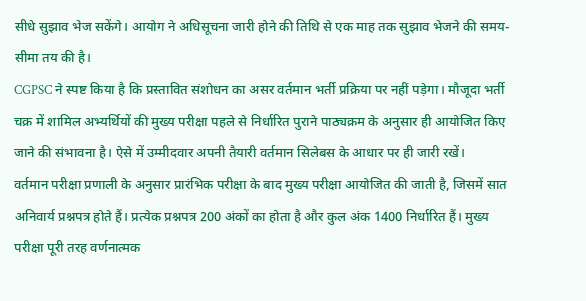सीधे सुझाव भेज सकेंगे। आयोग ने अधिसूचना जारी होने की तिथि से एक माह तक सुझाव भेजने की समय-सीमा तय की है।
CGPSC ने स्पष्ट किया है कि प्रस्तावित संशोधन का असर वर्तमान भर्ती प्रक्रिया पर नहीं पड़ेगा। मौजूदा भर्ती चक्र में शामिल अभ्यर्थियों की मुख्य परीक्षा पहले से निर्धारित पुराने पाठ्यक्रम के अनुसार ही आयोजित किए जाने की संभावना है। ऐसे में उम्मीदवार अपनी तैयारी वर्तमान सिलेबस के आधार पर ही जारी रखें।
वर्तमान परीक्षा प्रणाली के अनुसार प्रारंभिक परीक्षा के बाद मुख्य परीक्षा आयोजित की जाती है, जिसमें सात अनिवार्य प्रश्नपत्र होते हैं। प्रत्येक प्रश्नपत्र 200 अंकों का होता है और कुल अंक 1400 निर्धारित हैं। मुख्य परीक्षा पूरी तरह वर्णनात्मक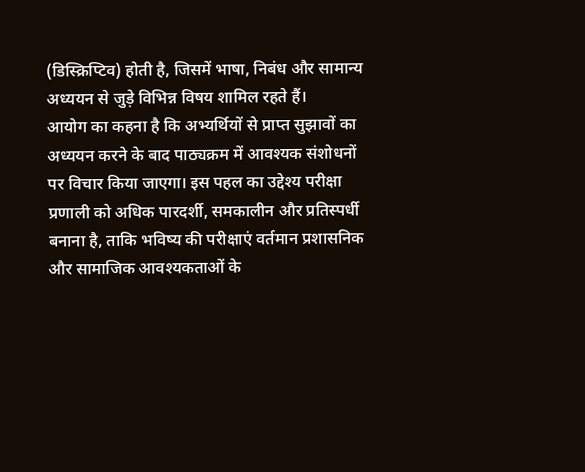(डिस्क्रिप्टिव) होती है, जिसमें भाषा, निबंध और सामान्य अध्ययन से जुड़े विभिन्न विषय शामिल रहते हैं।
आयोग का कहना है कि अभ्यर्थियों से प्राप्त सुझावों का अध्ययन करने के बाद पाठ्यक्रम में आवश्यक संशोधनों पर विचार किया जाएगा। इस पहल का उद्देश्य परीक्षा प्रणाली को अधिक पारदर्शी, समकालीन और प्रतिस्पर्धी बनाना है, ताकि भविष्य की परीक्षाएं वर्तमान प्रशासनिक और सामाजिक आवश्यकताओं के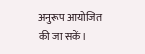अनुरूप आयोजित की जा सकें।